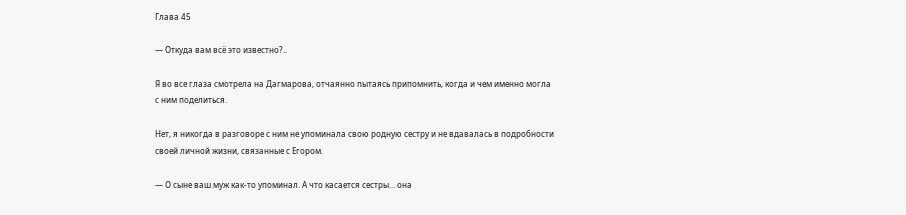Глава 45

— Откуда вам всё это известно?..

Я во все глаза смотрела на Дагмарова, отчаянно пытаясь припомнить, когда и чем именно могла с ним поделиться.

Нет, я никогда в разговоре с ним не упоминала свою родную сестру и не вдавалась в подробности своей личной жизни, связанные с Егором.

— О сыне ваш муж как-то упоминал. А что касается сестры… она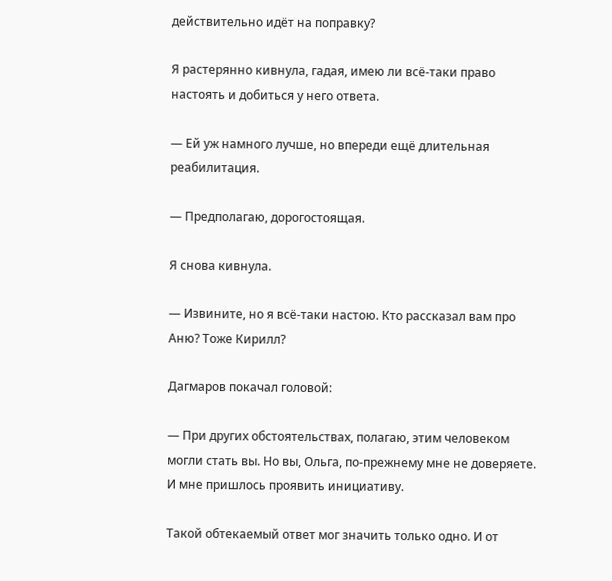действительно идёт на поправку?

Я растерянно кивнула, гадая, имею ли всё-таки право настоять и добиться у него ответа.

— Ей уж намного лучше, но впереди ещё длительная реабилитация.

— Предполагаю, дорогостоящая.

Я снова кивнула.

— Извините, но я всё-таки настою. Кто рассказал вам про Аню? Тоже Кирилл?

Дагмаров покачал головой:

— При других обстоятельствах, полагаю, этим человеком могли стать вы. Но вы, Ольга, по-прежнему мне не доверяете. И мне пришлось проявить инициативу.

Такой обтекаемый ответ мог значить только одно. И от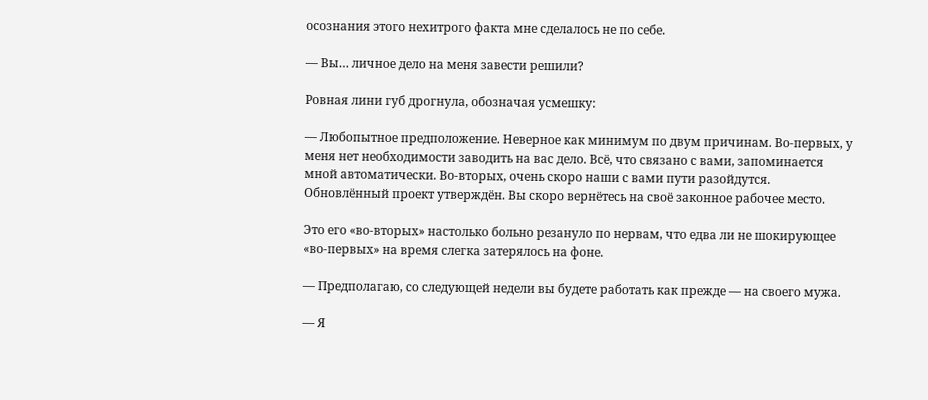осознания этого нехитрого факта мне сделалось не по себе.

— Вы… личное дело на меня завести решили?

Ровная лини губ дрогнула, обозначая усмешку:

— Любопытное предположение. Неверное как минимум по двум причинам. Во-первых, у меня нет необходимости заводить на вас дело. Всё, что связано с вами, запоминается мной автоматически. Во-вторых, очень скоро наши с вами пути разойдутся. Обновлённый проект утверждён. Вы скоро вернётесь на своё законное рабочее место.

Это его «во-вторых» настолько больно резануло по нервам, что едва ли не шокирующее «во-первых» на время слегка затерялось на фоне.

— Предполагаю, со следующей недели вы будете работать как прежде — на своего мужа.

— Я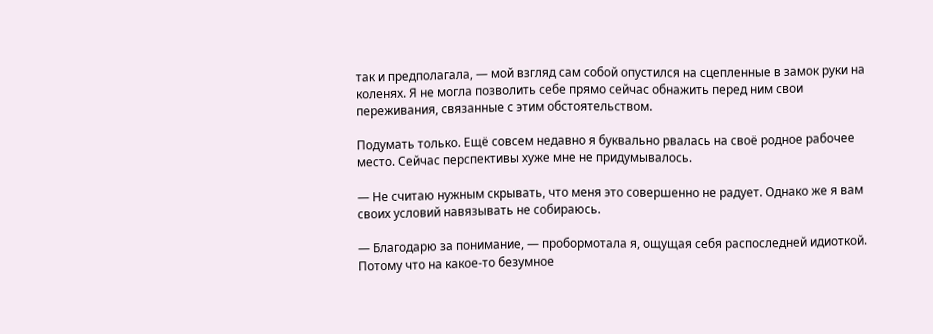так и предполагала, — мой взгляд сам собой опустился на сцепленные в замок руки на коленях. Я не могла позволить себе прямо сейчас обнажить перед ним свои переживания, связанные с этим обстоятельством.

Подумать только. Ещё совсем недавно я буквально рвалась на своё родное рабочее место. Сейчас перспективы хуже мне не придумывалось.

— Не считаю нужным скрывать, что меня это совершенно не радует. Однако же я вам своих условий навязывать не собираюсь.

— Благодарю за понимание, — пробормотала я, ощущая себя распоследней идиоткой. Потому что на какое-то безумное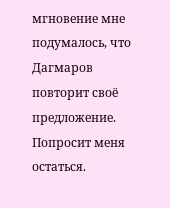мгновение мне подумалось, что Дагмаров повторит своё предложение. Попросит меня остаться.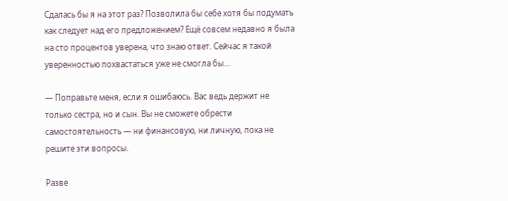Сдалась бы я на этот раз? Позволила бы себе хотя бы подумать как следует над его предложением? Ещё совсем недавно я была на сто процентов уверена, что знаю ответ. Сейчас я такой уверенностью похвастаться уже не смогла бы…

— Поправьте меня, если я ошибаюсь. Вас ведь держит не только сестра, но и сын. Вы не сможете обрести самостоятельность — ни финансовую, ни личную, пока не решите эти вопросы.

Разве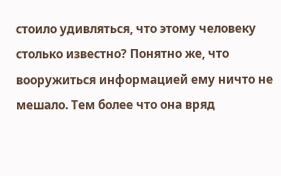стоило удивляться, что этому человеку столько известно? Понятно же, что вооружиться информацией ему ничто не мешало. Тем более что она вряд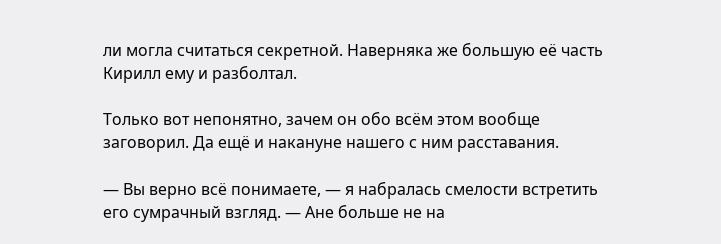ли могла считаться секретной. Наверняка же большую её часть Кирилл ему и разболтал.

Только вот непонятно, зачем он обо всём этом вообще заговорил. Да ещё и накануне нашего с ним расставания.

— Вы верно всё понимаете, — я набралась смелости встретить его сумрачный взгляд. — Ане больше не на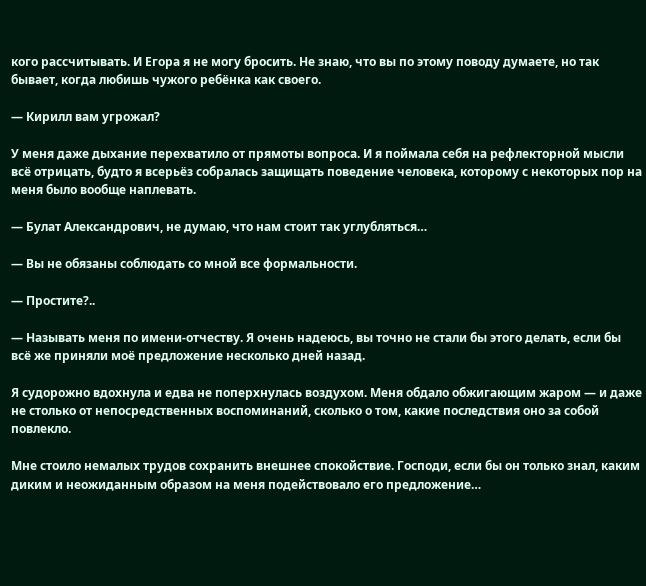кого рассчитывать. И Егора я не могу бросить. Не знаю, что вы по этому поводу думаете, но так бывает, когда любишь чужого ребёнка как своего.

— Кирилл вам угрожал?

У меня даже дыхание перехватило от прямоты вопроса. И я поймала себя на рефлекторной мысли всё отрицать, будто я всерьёз собралась защищать поведение человека, которому с некоторых пор на меня было вообще наплевать.

— Булат Александрович, не думаю, что нам стоит так углубляться…

— Вы не обязаны соблюдать со мной все формальности.

— Простите?..

— Называть меня по имени-отчеству. Я очень надеюсь, вы точно не стали бы этого делать, если бы всё же приняли моё предложение несколько дней назад.

Я судорожно вдохнула и едва не поперхнулась воздухом. Меня обдало обжигающим жаром — и даже не столько от непосредственных воспоминаний, сколько о том, какие последствия оно за собой повлекло.

Мне стоило немалых трудов сохранить внешнее спокойствие. Господи, если бы он только знал, каким диким и неожиданным образом на меня подействовало его предложение…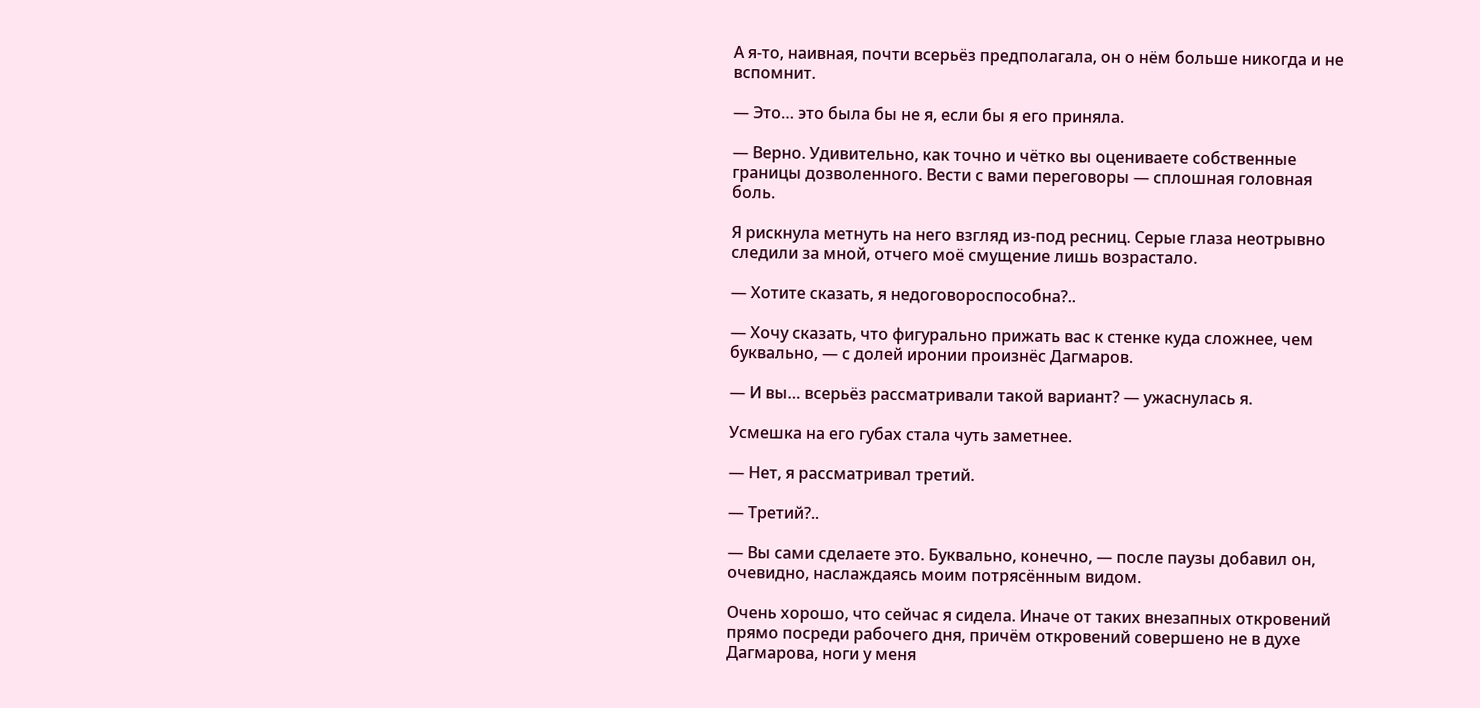А я-то, наивная, почти всерьёз предполагала, он о нём больше никогда и не вспомнит.

— Это… это была бы не я, если бы я его приняла.

— Верно. Удивительно, как точно и чётко вы оцениваете собственные границы дозволенного. Вести с вами переговоры — сплошная головная боль.

Я рискнула метнуть на него взгляд из-под ресниц. Серые глаза неотрывно следили за мной, отчего моё смущение лишь возрастало.

— Хотите сказать, я недоговороспособна?..

— Хочу сказать, что фигурально прижать вас к стенке куда сложнее, чем буквально, — с долей иронии произнёс Дагмаров.

— И вы… всерьёз рассматривали такой вариант? — ужаснулась я.

Усмешка на его губах стала чуть заметнее.

— Нет, я рассматривал третий.

— Третий?..

— Вы сами сделаете это. Буквально, конечно, — после паузы добавил он, очевидно, наслаждаясь моим потрясённым видом.

Очень хорошо, что сейчас я сидела. Иначе от таких внезапных откровений прямо посреди рабочего дня, причём откровений совершено не в духе Дагмарова, ноги у меня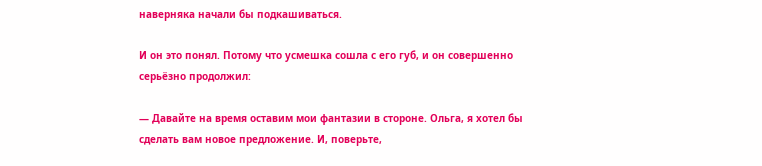наверняка начали бы подкашиваться.

И он это понял. Потому что усмешка сошла с его губ, и он совершенно серьёзно продолжил:

— Давайте на время оставим мои фантазии в стороне. Ольга, я хотел бы сделать вам новое предложение. И, поверьте,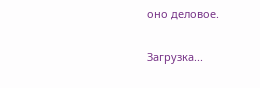оно деловое.

Загрузка...